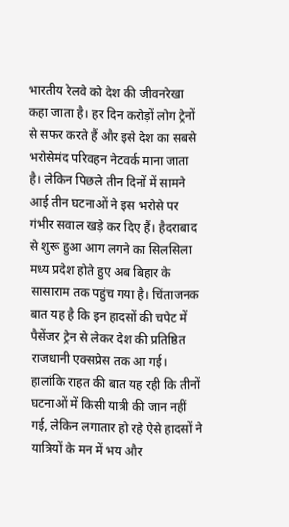भारतीय रेलवे को देश की जीवनरेखा कहा जाता है। हर दिन करोड़ों लोग ट्रेनों से सफर करते हैं और इसे देश का सबसे भरोसेमंद परिवहन नेटवर्क माना जाता है। लेकिन पिछले तीन दिनों में सामने आई तीन घटनाओं ने इस भरोसे पर गंभीर सवाल खड़े कर दिए हैं। हैदराबाद से शुरू हुआ आग लगने का सिलसिला मध्य प्रदेश होते हुए अब बिहार के सासाराम तक पहुंच गया है। चिंताजनक बात यह है कि इन हादसों की चपेट में पैसेंजर ट्रेन से लेकर देश की प्रतिष्ठित राजधानी एक्सप्रेस तक आ गई। हालांकि राहत की बात यह रही कि तीनों घटनाओं में किसी यात्री की जान नहीं गई, लेकिन लगातार हो रहे ऐसे हादसों ने यात्रियों के मन में भय और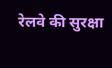रेलवे की सुरक्षा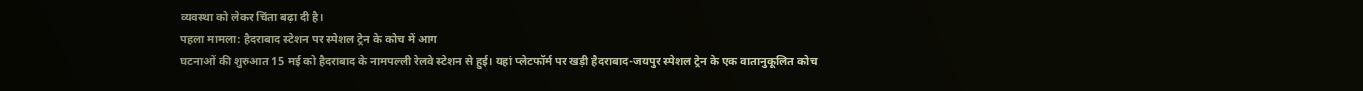व्यवस्था को लेकर चिंता बढ़ा दी है।
पहला मामला: हैदराबाद स्टेशन पर स्पेशल ट्रेन के कोच में आग
घटनाओं की शुरुआत 15 मई को हैदराबाद के नामपल्ली रेलवे स्टेशन से हुई। यहां प्लेटफॉर्म पर खड़ी हैदराबाद-जयपुर स्पेशल ट्रेन के एक वातानुकूलित कोच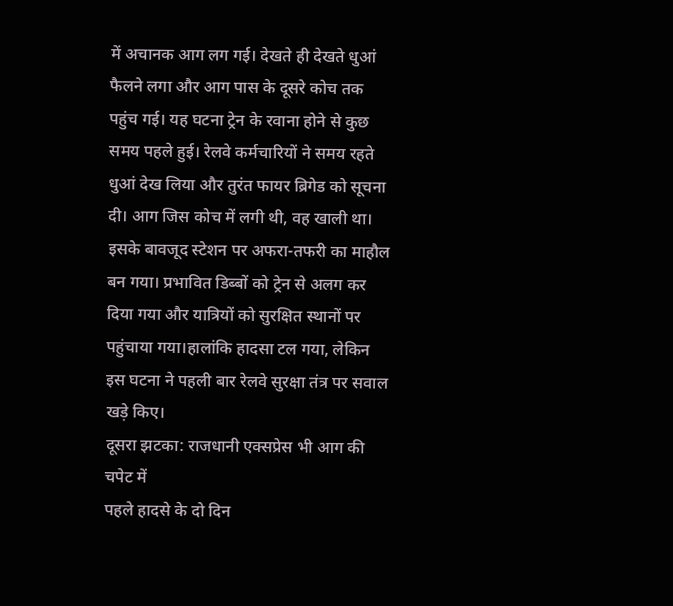में अचानक आग लग गई। देखते ही देखते धुआं फैलने लगा और आग पास के दूसरे कोच तक पहुंच गई। यह घटना ट्रेन के रवाना होने से कुछ समय पहले हुई। रेलवे कर्मचारियों ने समय रहते धुआं देख लिया और तुरंत फायर ब्रिगेड को सूचना दी। आग जिस कोच में लगी थी, वह खाली था। इसके बावजूद स्टेशन पर अफरा-तफरी का माहौल बन गया। प्रभावित डिब्बों को ट्रेन से अलग कर दिया गया और यात्रियों को सुरक्षित स्थानों पर पहुंचाया गया।हालांकि हादसा टल गया, लेकिन इस घटना ने पहली बार रेलवे सुरक्षा तंत्र पर सवाल खड़े किए।
दूसरा झटका: राजधानी एक्सप्रेस भी आग की चपेट में
पहले हादसे के दो दिन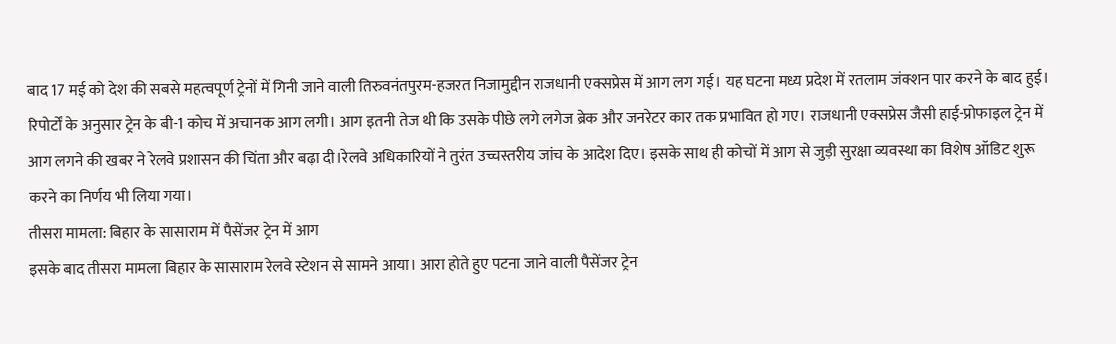बाद 17 मई को देश की सबसे महत्वपूर्ण ट्रेनों में गिनी जाने वाली तिरुवनंतपुरम-हजरत निजामुद्दीन राजधानी एक्सप्रेस में आग लग गई। यह घटना मध्य प्रदेश में रतलाम जंक्शन पार करने के बाद हुई। रिपोर्टों के अनुसार ट्रेन के बी-1 कोच में अचानक आग लगी। आग इतनी तेज थी कि उसके पीछे लगे लगेज ब्रेक और जनरेटर कार तक प्रभावित हो गए। राजधानी एक्सप्रेस जैसी हाई-प्रोफाइल ट्रेन में आग लगने की खबर ने रेलवे प्रशासन की चिंता और बढ़ा दी।रेलवे अधिकारियों ने तुरंत उच्चस्तरीय जांच के आदेश दिए। इसके साथ ही कोचों में आग से जुड़ी सुरक्षा व्यवस्था का विशेष ऑडिट शुरू करने का निर्णय भी लिया गया।
तीसरा मामला: बिहार के सासाराम में पैसेंजर ट्रेन में आग
इसके बाद तीसरा मामला बिहार के सासाराम रेलवे स्टेशन से सामने आया। आरा होते हुए पटना जाने वाली पैसेंजर ट्रेन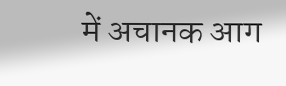में अचानक आग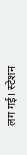लग गई। स्टेशन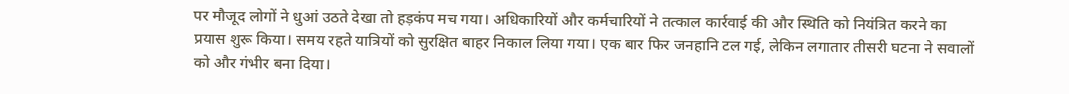पर मौजूद लोगों ने धुआं उठते देखा तो हड़कंप मच गया। अधिकारियों और कर्मचारियों ने तत्काल कार्रवाई की और स्थिति को नियंत्रित करने का प्रयास शुरू किया। समय रहते यात्रियों को सुरक्षित बाहर निकाल लिया गया। एक बार फिर जनहानि टल गई, लेकिन लगातार तीसरी घटना ने सवालों को और गंभीर बना दिया।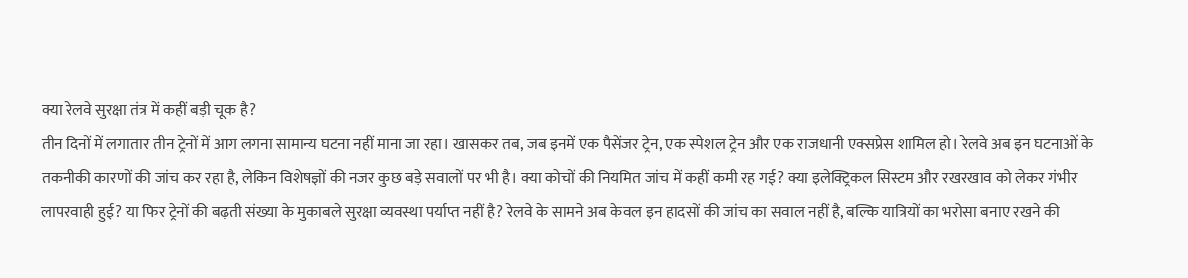क्या रेलवे सुरक्षा तंत्र में कहीं बड़ी चूक है?
तीन दिनों में लगातार तीन ट्रेनों में आग लगना सामान्य घटना नहीं माना जा रहा। खासकर तब, जब इनमें एक पैसेंजर ट्रेन, एक स्पेशल ट्रेन और एक राजधानी एक्सप्रेस शामिल हो। रेलवे अब इन घटनाओं के तकनीकी कारणों की जांच कर रहा है, लेकिन विशेषज्ञों की नजर कुछ बड़े सवालों पर भी है। क्या कोचों की नियमित जांच में कहीं कमी रह गई? क्या इलेक्ट्रिकल सिस्टम और रखरखाव को लेकर गंभीर लापरवाही हुई? या फिर ट्रेनों की बढ़ती संख्या के मुकाबले सुरक्षा व्यवस्था पर्याप्त नहीं है? रेलवे के सामने अब केवल इन हादसों की जांच का सवाल नहीं है, बल्कि यात्रियों का भरोसा बनाए रखने की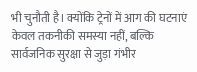भी चुनौती है। क्योंकि ट्रेनों में आग की घटनाएं केवल तकनीकी समस्या नहीं, बल्कि सार्वजनिक सुरक्षा से जुड़ा गंभीर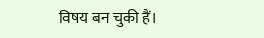विषय बन चुकी हैं।